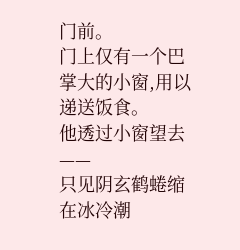门前。
门上仅有一个巴掌大的小窗,用以递送饭食。
他透过小窗望去——
只见阴玄鹤蜷缩在冰冷潮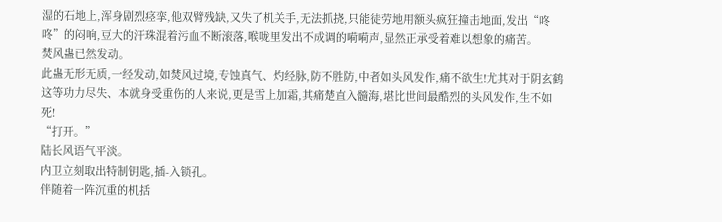湿的石地上,浑身剧烈痉挛,他双臂残缺,又失了机关手,无法抓挠,只能徒劳地用额头疯狂撞击地面,发出“咚咚”的闷响,豆大的汗珠混着污血不断滚落,喉咙里发出不成调的嗬嗬声,显然正承受着难以想象的痛苦。
焚风蛊已然发动。
此蛊无形无质,一经发动,如焚风过境,专蚀真气、灼经脉,防不胜防,中者如头风发作,痛不欲生!尤其对于阴玄鹤这等功力尽失、本就身受重伤的人来说,更是雪上加霜,其痛楚直入髓海,堪比世间最酷烈的头风发作,生不如死!
“打开。”
陆长风语气平淡。
内卫立刻取出特制钥匙,插-入锁孔。
伴随着一阵沉重的机括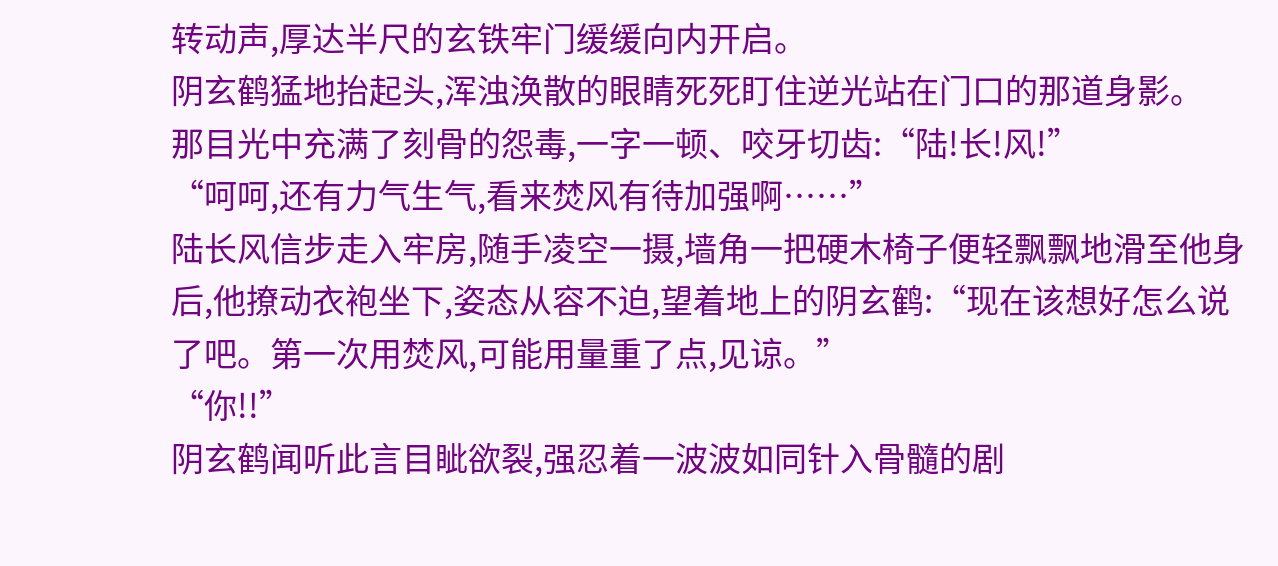转动声,厚达半尺的玄铁牢门缓缓向内开启。
阴玄鹤猛地抬起头,浑浊涣散的眼睛死死盯住逆光站在门口的那道身影。
那目光中充满了刻骨的怨毒,一字一顿、咬牙切齿:“陆!长!风!”
“呵呵,还有力气生气,看来焚风有待加强啊……”
陆长风信步走入牢房,随手凌空一摄,墙角一把硬木椅子便轻飘飘地滑至他身后,他撩动衣袍坐下,姿态从容不迫,望着地上的阴玄鹤:“现在该想好怎么说了吧。第一次用焚风,可能用量重了点,见谅。”
“你!!”
阴玄鹤闻听此言目眦欲裂,强忍着一波波如同针入骨髓的剧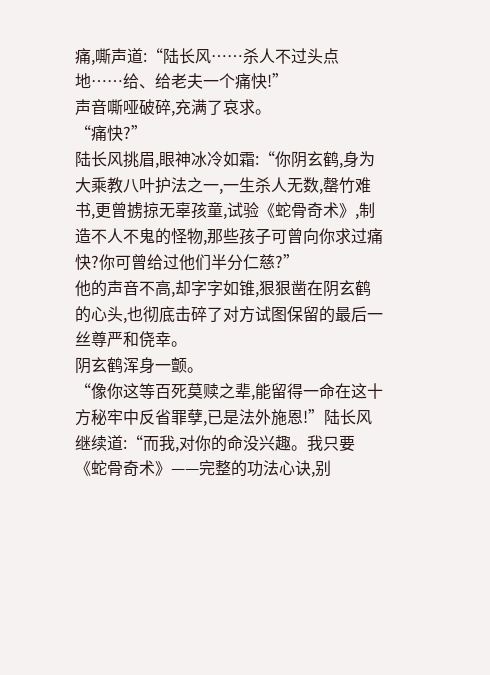痛,嘶声道:“陆长风……杀人不过头点地……给、给老夫一个痛快!”
声音嘶哑破碎,充满了哀求。
“痛快?”
陆长风挑眉,眼神冰冷如霜:“你阴玄鹤,身为大乘教八叶护法之一,一生杀人无数,罄竹难书,更曾掳掠无辜孩童,试验《蛇骨奇术》,制造不人不鬼的怪物,那些孩子可曾向你求过痛快?你可曾给过他们半分仁慈?”
他的声音不高,却字字如锥,狠狠凿在阴玄鹤的心头,也彻底击碎了对方试图保留的最后一丝尊严和侥幸。
阴玄鹤浑身一颤。
“像你这等百死莫赎之辈,能留得一命在这十方秘牢中反省罪孽,已是法外施恩!”陆长风继续道:“而我,对你的命没兴趣。我只要《蛇骨奇术》——完整的功法心诀,别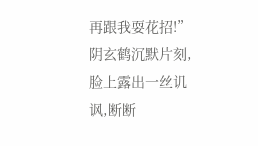再跟我耍花招!”
阴玄鹤沉默片刻,脸上露出一丝讥讽,断断